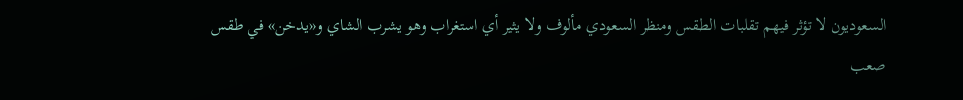السعوديون لا تؤثر فيهم تقلبات الطقس ومنظر السعودي مألوف ولا يثير أي استغراب وهو يشرب الشاي و«يدخن» في طقس صعب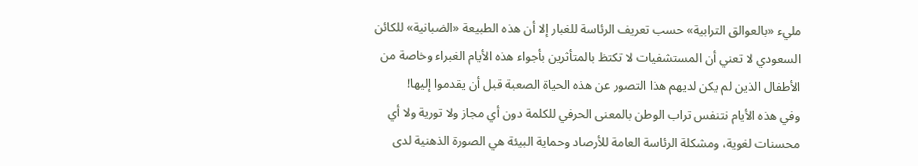مليء «بالعوالق الترابية» حسب تعريف الرئاسة للغبار إلا أن هذه الطبيعة «الضبانية» للكائن السعودي لا تعني أن المستشفيات لا تكتظ بالمتأثرين بأجواء هذه الأيام الغبراء وخاصة من الأطفال الذين لم يكن لديهم هذا التصور عن هذه الحياة الصعبة قبل أن يقدموا إليها!
وفي هذه الأيام نتنفس تراب الوطن بالمعنى الحرفي للكلمة دون أي مجاز ولا تورية ولا أي محسنات لغوية، ومشكلة الرئاسة العامة للأرصاد وحماية البيئة هي الصورة الذهنية لدى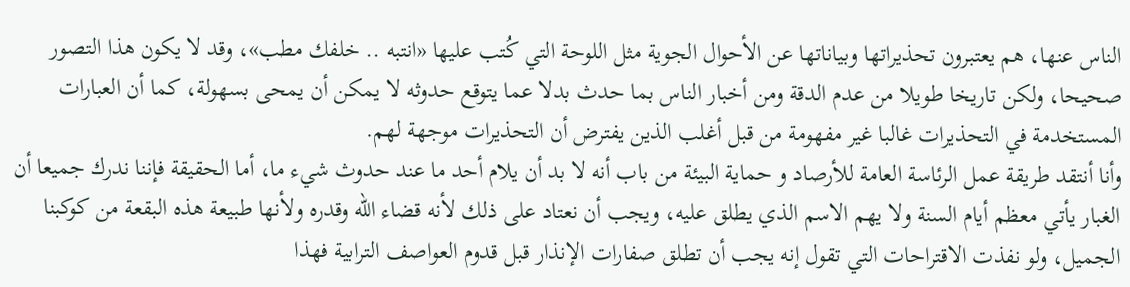الناس عنها، هم يعتبرون تحذيراتها وبياناتها عن الأحوال الجوية مثل اللوحة التي كُتب عليها «انتبه .. خلفك مطب»، وقد لا يكون هذا التصور صحيحا، ولكن تاريخا طويلا من عدم الدقة ومن أخبار الناس بما حدث بدلا عما يتوقع حدوثه لا يمكن أن يمحى بسهولة، كما أن العبارات المستخدمة في التحذيرات غالبا غير مفهومة من قبل أغلب الذين يفترض أن التحذيرات موجهة لهم.
وأنا أنتقد طريقة عمل الرئاسة العامة للأرصاد و حماية البيئة من باب أنه لا بد أن يلام أحد ما عند حدوث شيء ما، أما الحقيقة فإننا ندرك جميعا أن الغبار يأتي معظم أيام السنة ولا يهم الاسم الذي يطلق عليه، ويجب أن نعتاد على ذلك لأنه قضاء الله وقدره ولأنها طبيعة هذه البقعة من كوكبنا الجميل، ولو نفذت الاقتراحات التي تقول إنه يجب أن تطلق صفارات الإنذار قبل قدوم العواصف الترابية فهذا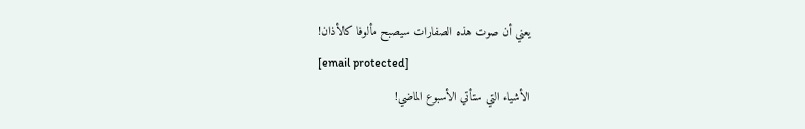يعني أن صوت هذه الصفارات سيصبح مألوفا كالأذان!
[email protected]
الأشياء التي ستأتي الأسبوع الماضي!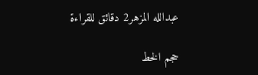عبدالله المزهر2 دقائق للقراءة

حجم الخط